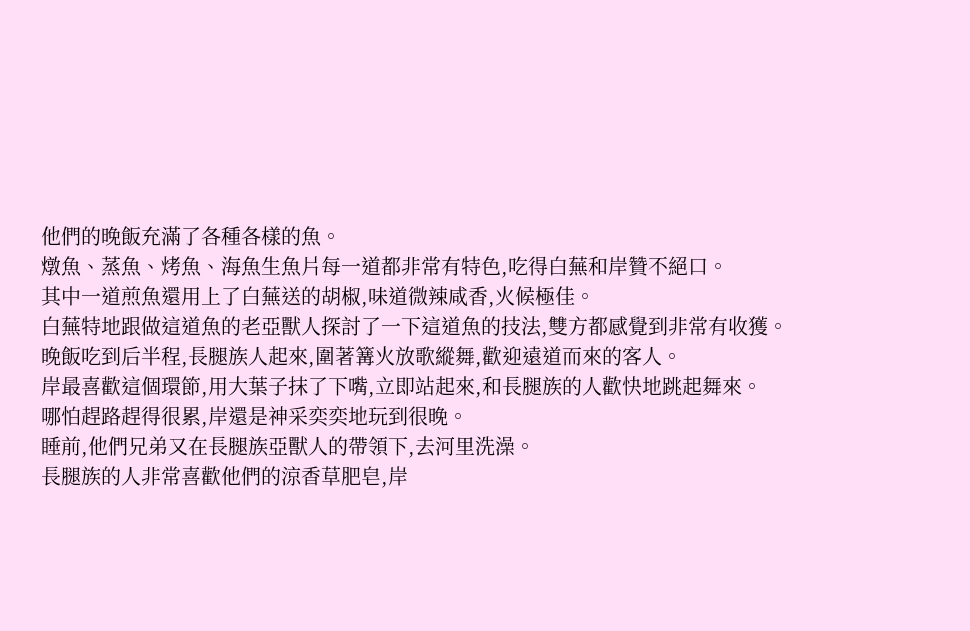他們的晚飯充滿了各種各樣的魚。
燉魚、蒸魚、烤魚、海魚生魚片每一道都非常有特色,吃得白蕪和岸贊不絕口。
其中一道煎魚還用上了白蕪送的胡椒,味道微辣咸香,火候極佳。
白蕪特地跟做這道魚的老亞獸人探討了一下這道魚的技法,雙方都感覺到非常有收獲。
晚飯吃到后半程,長腿族人起來,圍著篝火放歌縱舞,歡迎遠道而來的客人。
岸最喜歡這個環節,用大葉子抹了下嘴,立即站起來,和長腿族的人歡快地跳起舞來。
哪怕趕路趕得很累,岸還是神采奕奕地玩到很晚。
睡前,他們兄弟又在長腿族亞獸人的帶領下,去河里洗澡。
長腿族的人非常喜歡他們的涼香草肥皂,岸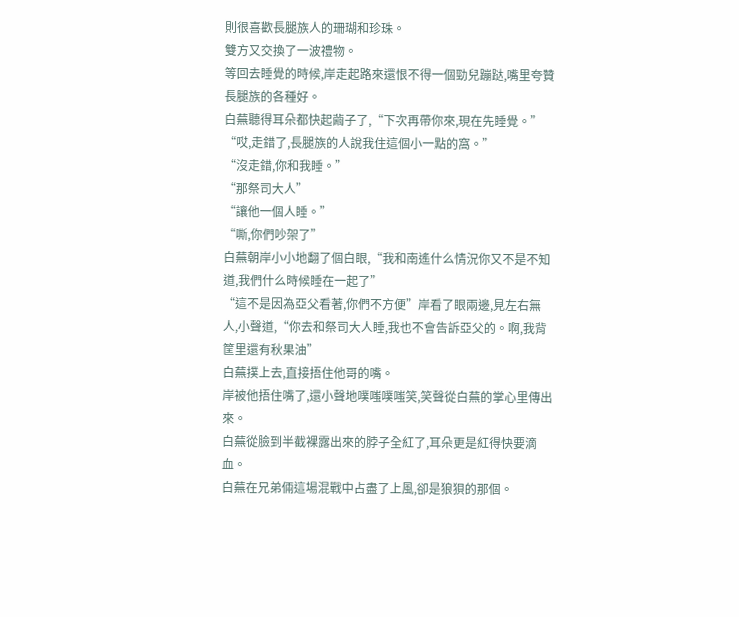則很喜歡長腿族人的珊瑚和珍珠。
雙方又交換了一波禮物。
等回去睡覺的時候,岸走起路來還恨不得一個勁兒蹦跶,嘴里夸贊長腿族的各種好。
白蕪聽得耳朵都快起繭子了,“下次再帶你來,現在先睡覺。”
“哎,走錯了,長腿族的人說我住這個小一點的窩。”
“沒走錯,你和我睡。”
“那祭司大人”
“讓他一個人睡。”
“嘶,你們吵架了”
白蕪朝岸小小地翻了個白眼,“我和南遙什么情況你又不是不知道,我們什么時候睡在一起了”
“這不是因為亞父看著,你們不方便”岸看了眼兩邊,見左右無人,小聲道,“你去和祭司大人睡,我也不會告訴亞父的。啊,我背筐里還有秋果油”
白蕪撲上去,直接捂住他哥的嘴。
岸被他捂住嘴了,還小聲地噗嗤噗嗤笑,笑聲從白蕪的掌心里傳出來。
白蕪從臉到半截裸露出來的脖子全紅了,耳朵更是紅得快要滴血。
白蕪在兄弟倆這場混戰中占盡了上風,卻是狼狽的那個。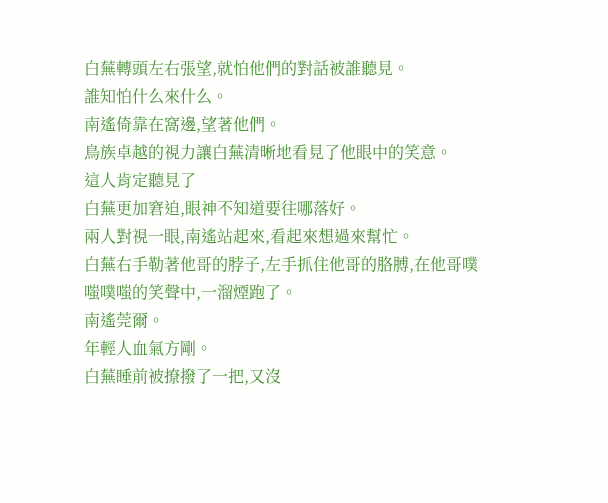白蕪轉頭左右張望,就怕他們的對話被誰聽見。
誰知怕什么來什么。
南遙倚靠在窩邊,望著他們。
鳥族卓越的視力讓白蕪清晰地看見了他眼中的笑意。
這人肯定聽見了
白蕪更加窘迫,眼神不知道要往哪落好。
兩人對視一眼,南遙站起來,看起來想過來幫忙。
白蕪右手勒著他哥的脖子,左手抓住他哥的胳膊,在他哥噗嗤噗嗤的笑聲中,一溜煙跑了。
南遙莞爾。
年輕人血氣方剛。
白蕪睡前被撩撥了一把,又沒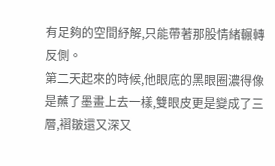有足夠的空間紓解,只能帶著那股情緒輾轉反側。
第二天起來的時候,他眼底的黑眼圈濃得像是蘸了墨畫上去一樣,雙眼皮更是變成了三層,褶皺還又深又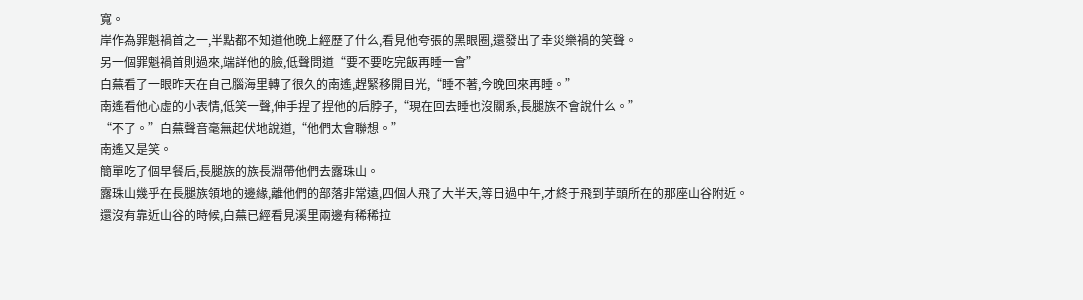寬。
岸作為罪魁禍首之一,半點都不知道他晚上經歷了什么,看見他夸張的黑眼圈,還發出了幸災樂禍的笑聲。
另一個罪魁禍首則過來,端詳他的臉,低聲問道“要不要吃完飯再睡一會”
白蕪看了一眼昨天在自己腦海里轉了很久的南遙,趕緊移開目光,“睡不著,今晚回來再睡。”
南遙看他心虛的小表情,低笑一聲,伸手捏了捏他的后脖子,“現在回去睡也沒關系,長腿族不會說什么。”
“不了。”白蕪聲音毫無起伏地說道,“他們太會聯想。”
南遙又是笑。
簡單吃了個早餐后,長腿族的族長淵帶他們去露珠山。
露珠山幾乎在長腿族領地的邊緣,離他們的部落非常遠,四個人飛了大半天,等日過中午,才終于飛到芋頭所在的那座山谷附近。
還沒有靠近山谷的時候,白蕪已經看見溪里兩邊有稀稀拉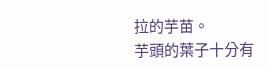拉的芋苗。
芋頭的葉子十分有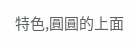特色,圓圓的上面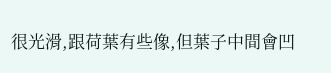很光滑,跟荷葉有些像,但葉子中間會凹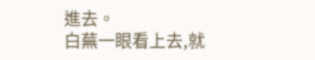進去。
白蕪一眼看上去,就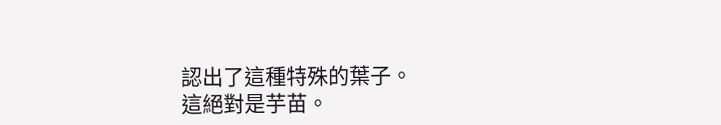認出了這種特殊的葉子。
這絕對是芋苗。